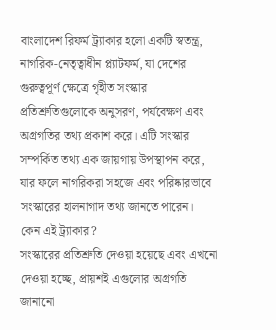বাংলাদেশ রিফর্ম ট্র্যাকার হলো একটি স্বতন্ত্র, নাগরিক-নেতৃত্বাধীন প্ল্যাটফর্ম, যা দেশের গুরুত্বপূর্ণ ক্ষেত্রে গৃহীত সংস্কার প্রতিশ্রুতিগুলোকে অনুসরণ, পর্যবেক্ষণ এবং অগ্রগতির তথ্য প্রকাশ করে। এটি সংস্কার সম্পর্কিত তথ্য এক জায়গায় উপস্থাপন করে, যার ফলে নাগরিকরা সহজে এবং পরিষ্কারভাবে সংস্কারের হালনাগাদ তথ্য জানতে পারেন।
কেন এই ট্র্যাকার?
সংস্কারের প্রতিশ্রুতি দেওয়া হয়েছে এবং এখনো দেওয়া হচ্ছে, প্রায়শই এগুলোর অগ্রগতি জানানো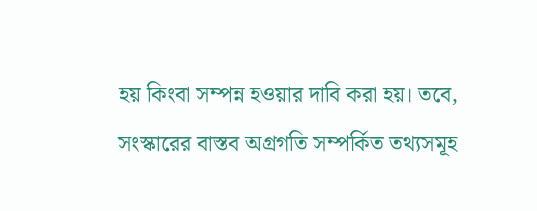হয় কিংবা সম্পন্ন হওয়ার দাবি করা হয়। তবে, সংস্কারের বাস্তব অগ্রগতি সম্পর্কিত তথ্যসমূহ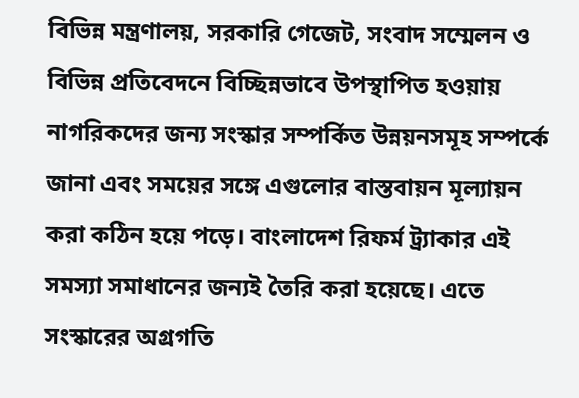বিভিন্ন মন্ত্রণালয়, সরকারি গেজেট, সংবাদ সম্মেলন ও বিভিন্ন প্রতিবেদনে বিচ্ছিন্নভাবে উপস্থাপিত হওয়ায় নাগরিকদের জন্য সংস্কার সম্পর্কিত উন্নয়নসমূহ সম্পর্কে জানা এবং সময়ের সঙ্গে এগুলোর বাস্তবায়ন মূল্যায়ন করা কঠিন হয়ে পড়ে। বাংলাদেশ রিফর্ম ট্র্যাকার এই সমস্যা সমাধানের জন্যই তৈরি করা হয়েছে। এতে সংস্কারের অগ্রগতি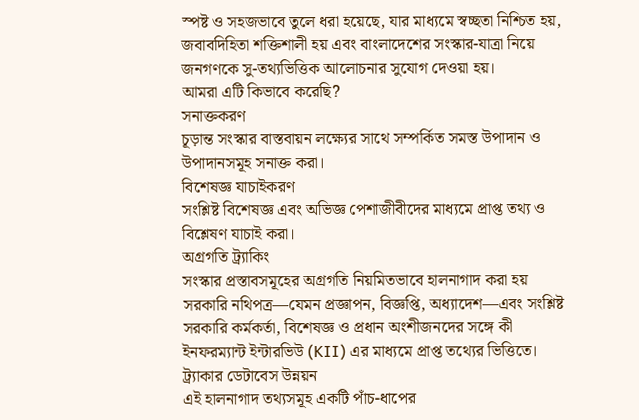স্পষ্ট ও সহজভাবে তুলে ধরা হয়েছে, যার মাধ্যমে স্বচ্ছতা নিশ্চিত হয়, জবাবদিহিতা শক্তিশালী হয় এবং বাংলাদেশের সংস্কার-যাত্রা নিয়ে জনগণকে সু-তথ্যভিত্তিক আলোচনার সুযোগ দেওয়া হয়।
আমরা এটি কিভাবে করেছি?
সনাক্তকরণ
চূড়ান্ত সংস্কার বাস্তবায়ন লক্ষ্যের সাথে সম্পর্কিত সমস্ত উপাদান ও উপাদানসমূহ সনাক্ত করা।
বিশেষজ্ঞ যাচাইকরণ
সংশ্লিষ্ট বিশেষজ্ঞ এবং অভিজ্ঞ পেশাজীবীদের মাধ্যমে প্রাপ্ত তথ্য ও বিশ্লেষণ যাচাই করা।
অগ্রগতি ট্র্যাকিং
সংস্কার প্রস্তাবসমূহের অগ্রগতি নিয়মিতভাবে হালনাগাদ করা হয় সরকারি নথিপত্র—যেমন প্রজ্ঞাপন, বিজ্ঞপ্তি, অধ্যাদেশ—এবং সংশ্লিষ্ট সরকারি কর্মকর্তা, বিশেষজ্ঞ ও প্রধান অংশীজনদের সঙ্গে কী ইনফরম্যান্ট ইন্টারভিউ (KII) এর মাধ্যমে প্রাপ্ত তথ্যের ভিত্তিতে।
ট্র্যাকার ডেটাবেস উন্নয়ন
এই হালনাগাদ তথ্যসমূহ একটি পাঁচ-ধাপের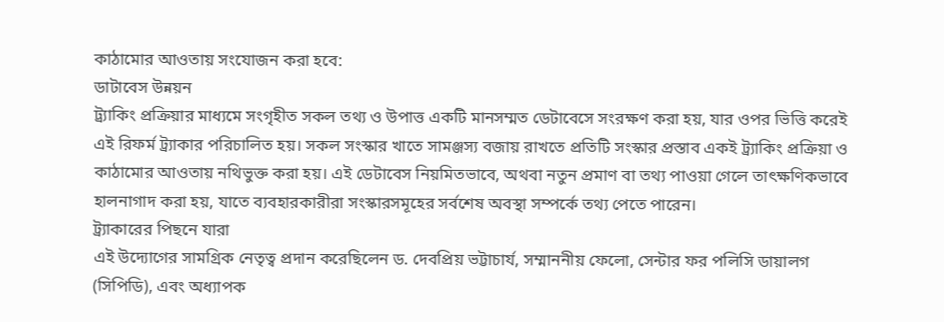কাঠামোর আওতায় সংযোজন করা হবে:
ডাটাবেস উন্নয়ন
ট্র্যাকিং প্রক্রিয়ার মাধ্যমে সংগৃহীত সকল তথ্য ও উপাত্ত একটি মানসম্মত ডেটাবেসে সংরক্ষণ করা হয়, যার ওপর ভিত্তি করেই এই রিফর্ম ট্র্যাকার পরিচালিত হয়। সকল সংস্কার খাতে সামঞ্জস্য বজায় রাখতে প্রতিটি সংস্কার প্রস্তাব একই ট্র্যাকিং প্রক্রিয়া ও কাঠামোর আওতায় নথিভুক্ত করা হয়। এই ডেটাবেস নিয়মিতভাবে, অথবা নতুন প্রমাণ বা তথ্য পাওয়া গেলে তাৎক্ষণিকভাবে হালনাগাদ করা হয়, যাতে ব্যবহারকারীরা সংস্কারসমূহের সর্বশেষ অবস্থা সম্পর্কে তথ্য পেতে পারেন।
ট্র্যাকারের পিছনে যারা
এই উদ্যোগের সামগ্রিক নেতৃত্ব প্রদান করেছিলেন ড. দেবপ্রিয় ভট্টাচার্য, সম্মাননীয় ফেলো, সেন্টার ফর পলিসি ডায়ালগ (সিপিডি), এবং অধ্যাপক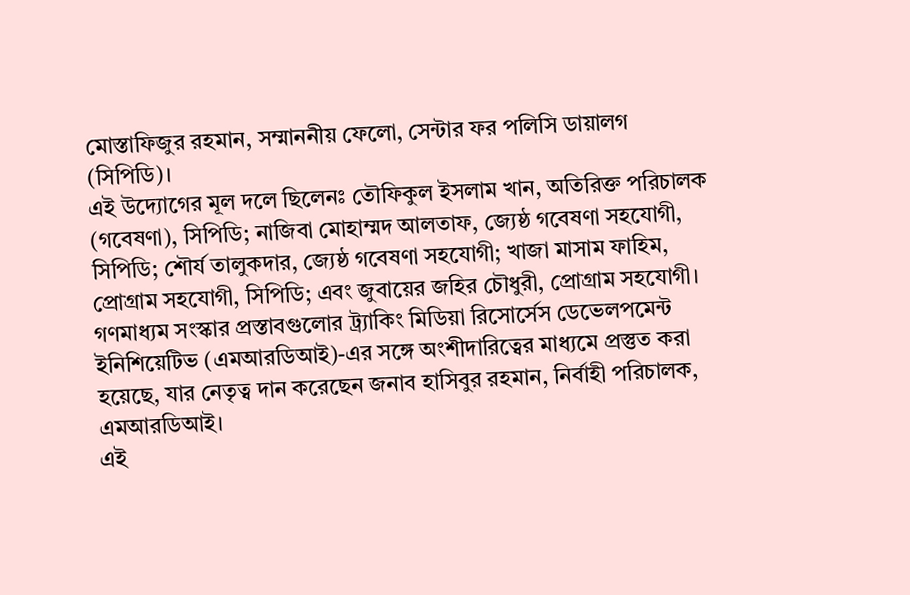মোস্তাফিজুর রহমান, সম্মাননীয় ফেলো, সেন্টার ফর পলিসি ডায়ালগ (সিপিডি)।
এই উদ্যোগের মূল দলে ছিলেনঃ তৌফিকুল ইসলাম খান, অতিরিক্ত পরিচালক (গবেষণা), সিপিডি; নাজিবা মোহাম্মদ আলতাফ, জ্যেষ্ঠ গবেষণা সহযোগী, সিপিডি; শৌর্য তালুকদার, জ্যেষ্ঠ গবেষণা সহযোগী; খাজা মাসাম ফাহিম, প্রোগ্রাম সহযোগী, সিপিডি; এবং জুবায়ের জহির চৌধুরী, প্রোগ্রাম সহযোগী।
গণমাধ্যম সংস্কার প্রস্তাবগুলোর ট্র্যাকিং মিডিয়া রিসোর্সেস ডেভেলপমেন্ট ইনিশিয়েটিভ (এমআরডিআই)-এর সঙ্গে অংশীদারিত্বের মাধ্যমে প্রস্তুত করা হয়েছে, যার নেতৃত্ব দান করেছেন জনাব হাসিবুর রহমান, নির্বাহী পরিচালক, এমআরডিআই।
এই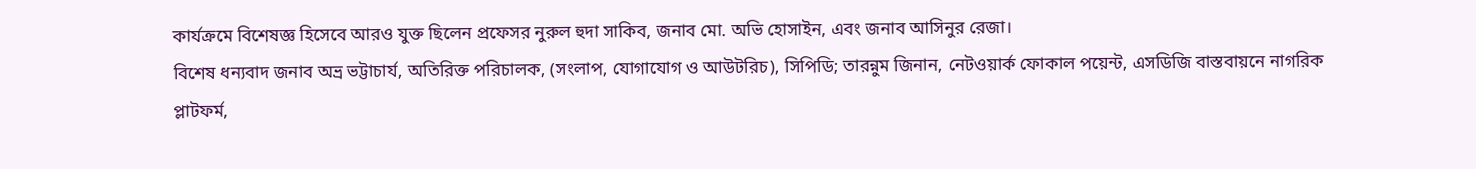কার্যক্রমে বিশেষজ্ঞ হিসেবে আরও যুক্ত ছিলেন প্রফেসর নুরুল হুদা সাকিব, জনাব মো. অভি হোসাইন, এবং জনাব আসিনুর রেজা।
বিশেষ ধন্যবাদ জনাব অভ্র ভট্টাচার্য, অতিরিক্ত পরিচালক, (সংলাপ, যোগাযোগ ও আউটরিচ), সিপিডি; তারন্নুম জিনান, নেটওয়ার্ক ফোকাল পয়েন্ট, এসডিজি বাস্তবায়নে নাগরিক প্লাটফর্ম,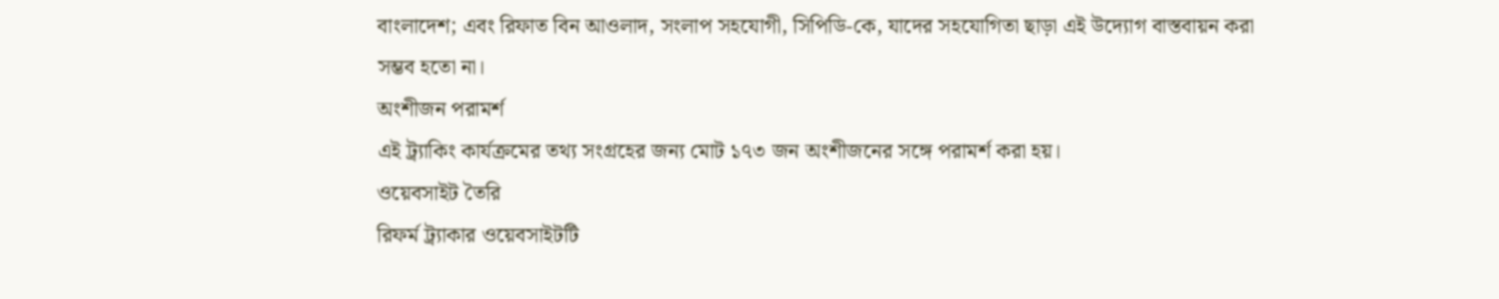বাংলাদেশ; এবং রিফাত বিন আওলাদ, সংলাপ সহযোগী, সিপিডি-কে, যাদের সহযোগিতা ছাড়া এই উদ্যোগ বাস্তবায়ন করা সম্ভব হতো না।
অংশীজন পরামর্শ
এই ট্র্যাকিং কার্যক্রমের তথ্য সংগ্রহের জন্য মোট ১৭৩ জন অংশীজনের সঙ্গে পরামর্শ করা হয়।
ওয়েবসাইট তৈরি
রিফর্ম ট্র্যাকার ওয়েবসাইটটি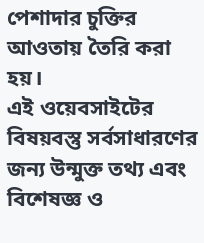পেশাদার চুক্তির আওতায় তৈরি করা হয়।
এই ওয়েবসাইটের বিষয়বস্তু সর্বসাধারণের জন্য উন্মুক্ত তথ্য এবং বিশেষজ্ঞ ও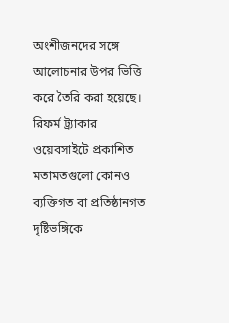অংশীজনদের সঙ্গে আলোচনার উপর ভিত্তি করে তৈরি করা হয়েছে। রিফর্ম ট্র্যাকার ওয়েবসাইটে প্রকাশিত মতামতগুলো কোনও ব্যক্তিগত বা প্রতিষ্ঠানগত দৃষ্টিভঙ্গিকে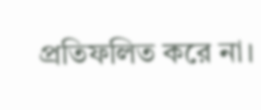প্রতিফলিত করে না।